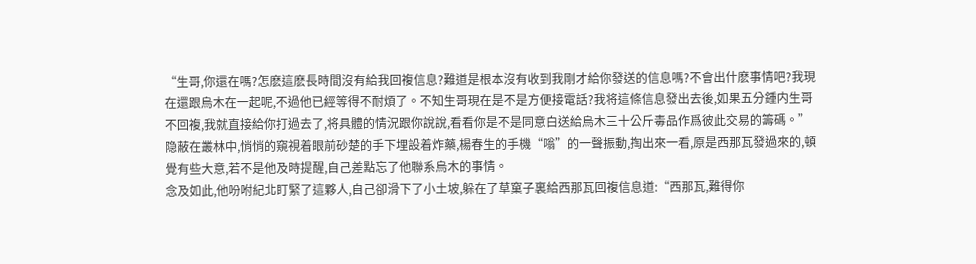“生哥,你還在嗎?怎麽這麽長時間沒有給我回複信息?難道是根本沒有收到我剛才給你發送的信息嗎?不會出什麽事情吧?我現在還跟烏木在一起呢,不過他已經等得不耐煩了。不知生哥現在是不是方便接電話?我将這條信息發出去後,如果五分鍾内生哥不回複,我就直接給你打過去了,将具體的情況跟你說說,看看你是不是同意白送給烏木三十公斤毒品作爲彼此交易的籌碼。”隐蔽在叢林中,悄悄的窺視着眼前砂楚的手下埋設着炸藥,楊春生的手機“嗡”的一聲振動,掏出來一看,原是西那瓦發過來的,頓覺有些大意,若不是他及時提醒,自己差點忘了他聯系烏木的事情。
念及如此,他吩咐紀北盯緊了這夥人,自己卻滑下了小土坡,躲在了草窠子裏給西那瓦回複信息道:“西那瓦,難得你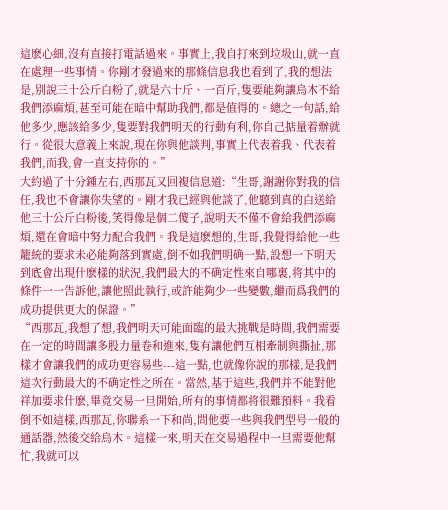這麽心細,沒有直接打電話過來。事實上,我自打來到垃圾山,就一直在處理一些事情。你剛才發過來的那條信息我也看到了,我的想法是,别說三十公斤白粉了,就是六十斤、一百斤,隻要能夠讓烏木不給我們添麻煩,甚至可能在暗中幫助我們,都是值得的。總之一句話,給他多少,應該給多少,隻要對我們明天的行動有利,你自己掂量着辦就行。從很大意義上來說,現在你與他談判,事實上代表着我、代表着我們,而我,會一直支持你的。”
大約過了十分鍾左右,西那瓦又回複信息道:“生哥,謝謝你對我的信任,我也不會讓你失望的。剛才我已經與他談了,他聽到真的白送給他三十公斤白粉後,笑得像是個二傻子,說明天不僅不會給我們添麻煩,還在會暗中努力配合我們。我是這麽想的,生哥,我覺得給他一些籠統的要求未必能夠落到實處,倒不如我們明确一點,設想一下明天到底會出現什麽樣的狀況,我們最大的不确定性來自哪裏,将其中的條件一一告訴他,讓他照此執行,或許能夠少一些變數,繼而爲我們的成功提供更大的保證。”
“西那瓦,我想了想,我們明天可能面臨的最大挑戰是時間,我們需要在一定的時間讓多股力量卷和進來,隻有讓他們互相牽制與撕扯,那樣才會讓我們的成功更容易些---這一點,也就像你說的那樣,是我們這次行動最大的不确定性之所在。當然,基于這些,我們并不能對他祥加要求什麽,畢竟交易一旦開始,所有的事情都将很難預料。我看倒不如這樣,西那瓦,你聯系一下和尚,問他要一些與我們型号一般的通話器,然後交給烏木。這樣一來,明天在交易過程中一旦需要他幫忙,我就可以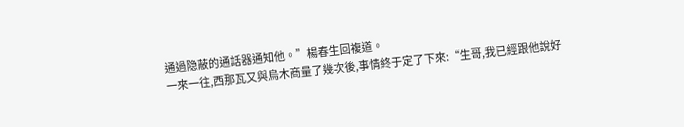通過隐蔽的通話器通知他。”楊春生回複道。
一來一往,西那瓦又與烏木商量了幾次後,事情終于定了下來:“生哥,我已經跟他說好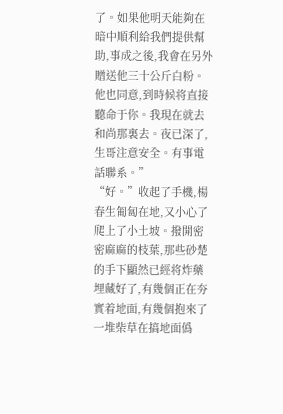了。如果他明天能夠在暗中順利給我們提供幫助,事成之後,我會在另外贈送他三十公斤白粉。他也同意,到時候将直接聽命于你。我現在就去和尚那裏去。夜已深了,生哥注意安全。有事電話聯系。”
“好。”收起了手機,楊春生匍匐在地,又小心了爬上了小土坡。撥開密密麻麻的枝葉,那些砂楚的手下顯然已經将炸藥埋藏好了,有幾個正在夯實着地面,有幾個抱來了一堆柴草在搞地面僞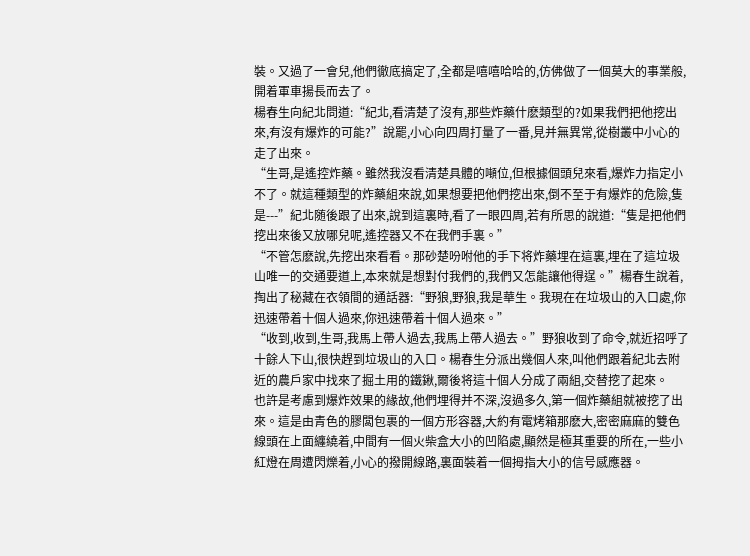裝。又過了一會兒,他們徹底搞定了,全都是嘻嘻哈哈的,仿佛做了一個莫大的事業般,開着軍車揚長而去了。
楊春生向紀北問道:“紀北,看清楚了沒有,那些炸藥什麽類型的?如果我們把他挖出來,有沒有爆炸的可能?”說罷,小心向四周打量了一番,見并無異常,從樹叢中小心的走了出來。
“生哥,是遙控炸藥。雖然我沒看清楚具體的噸位,但根據個頭兒來看,爆炸力指定小不了。就這種類型的炸藥組來說,如果想要把他們挖出來,倒不至于有爆炸的危險,隻是---”紀北随後跟了出來,說到這裏時,看了一眼四周,若有所思的說道:“隻是把他們挖出來後又放哪兒呢,遙控器又不在我們手裏。”
“不管怎麽說,先挖出來看看。那砂楚吩咐他的手下将炸藥埋在這裏,埋在了這垃圾山唯一的交通要道上,本來就是想對付我們的,我們又怎能讓他得逞。”楊春生說着,掏出了秘藏在衣領間的通話器:“野狼,野狼,我是華生。我現在在垃圾山的入口處,你迅速帶着十個人過來,你迅速帶着十個人過來。”
“收到,收到,生哥,我馬上帶人過去,我馬上帶人過去。”野狼收到了命令,就近招呼了十餘人下山,很快趕到垃圾山的入口。楊春生分派出幾個人來,叫他們跟着紀北去附近的農戶家中找來了掘土用的鐵鍬,爾後将這十個人分成了兩組,交替挖了起來。
也許是考慮到爆炸效果的緣故,他們埋得并不深,沒過多久,第一個炸藥組就被挖了出來。這是由青色的膠闆包裹的一個方形容器,大約有電烤箱那麽大,密密麻麻的雙色線頭在上面纏繞着,中間有一個火柴盒大小的凹陷處,顯然是極其重要的所在,一些小紅燈在周遭閃爍着,小心的撥開線路,裏面裝着一個拇指大小的信号感應器。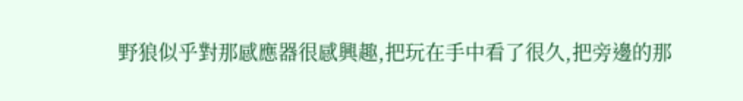野狼似乎對那感應器很感興趣,把玩在手中看了很久,把旁邊的那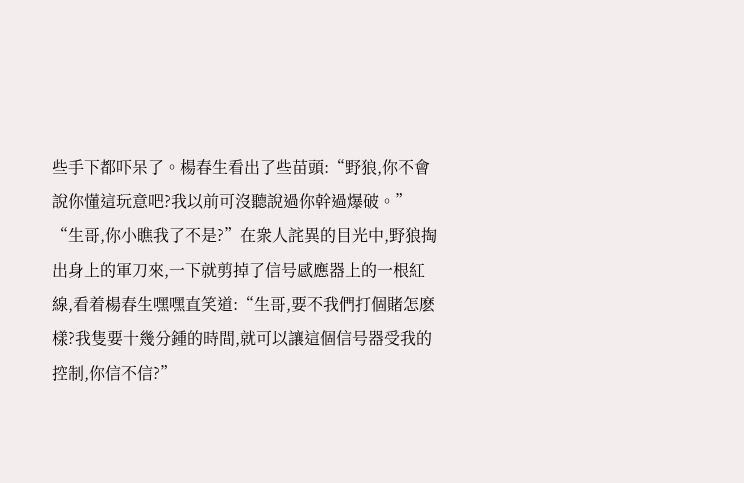些手下都吓呆了。楊春生看出了些苗頭:“野狼,你不會說你懂這玩意吧?我以前可沒聽說過你幹過爆破。”
“生哥,你小瞧我了不是?”在衆人詫異的目光中,野狼掏出身上的軍刀來,一下就剪掉了信号感應器上的一根紅線,看着楊春生嘿嘿直笑道:“生哥,要不我們打個賭怎麽樣?我隻要十幾分鍾的時間,就可以讓這個信号器受我的控制,你信不信?”